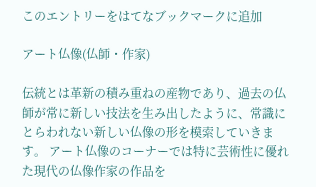このエントリーをはてなブックマークに追加

アート仏像(仏師・作家)

伝統とは革新の積み重ねの産物であり、過去の仏師が常に新しい技法を生み出したように、常識にとらわれない新しい仏像の形を模索していきます。 アート仏像のコーナーでは特に芸術性に優れた現代の仏像作家の作品を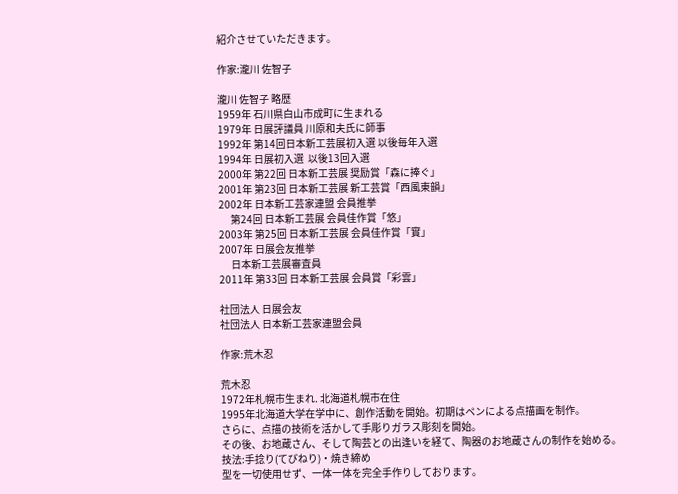紹介させていただきます。

作家:瀧川 佐智子

瀧川 佐智子 略歴
1959年 石川県白山市成町に生まれる
1979年 日展評議員 川原和夫氏に師事
1992年 第14回日本新工芸展初入選 以後毎年入選
1994年 日展初入選  以後13回入選
2000年 第22回 日本新工芸展 奨励賞「森に捧ぐ」
2001年 第23回 日本新工芸展 新工芸賞「西風東韻」
2002年 日本新工芸家連盟 会員推挙
      第24回 日本新工芸展 会員佳作賞「悠」
2003年 第25回 日本新工芸展 会員佳作賞「實」
2007年 日展会友推挙
      日本新工芸展審査員
2011年 第33回 日本新工芸展 会員賞「彩雲」

社団法人 日展会友
社団法人 日本新工芸家連盟会員

作家:荒木忍

荒木忍
1972年札幌市生まれ. 北海道札幌市在住
1995年北海道大学在学中に、創作活動を開始。初期はペンによる点描画を制作。
さらに、点描の技術を活かして手彫りガラス彫刻を開始。
その後、お地蔵さん、そして陶芸との出逢いを経て、陶器のお地蔵さんの制作を始める。
技法:手捻り(てびねり)・焼き締め
型を一切使用せず、一体一体を完全手作りしております。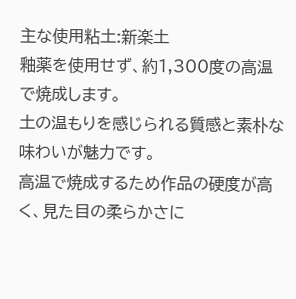主な使用粘土:新楽土
釉薬を使用せず、約1,300度の高温で焼成します。
土の温もりを感じられる質感と素朴な味わいが魅力です。
高温で焼成するため作品の硬度が高く、見た目の柔らかさに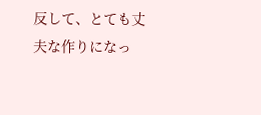反して、とても丈夫な作りになっ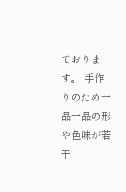ております。 手作りのため一品一品の形や色味が若干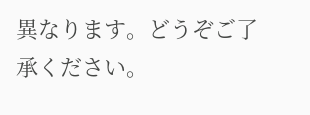異なります。どうぞご了承ください。